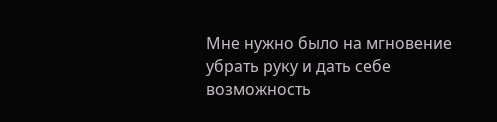Мне нужно было на мгновение убрать руку и дать себе возможность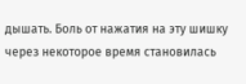дышать. Боль от нажатия на эту шишку через некоторое время становилась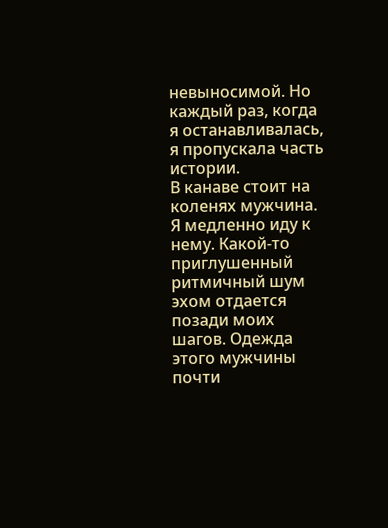невыносимой. Но каждый раз, когда я останавливалась, я пропускала часть истории.
В канаве стоит на коленях мужчина. Я медленно иду к нему. Какой-то приглушенный ритмичный шум эхом отдается позади моих шагов. Одежда этого мужчины почти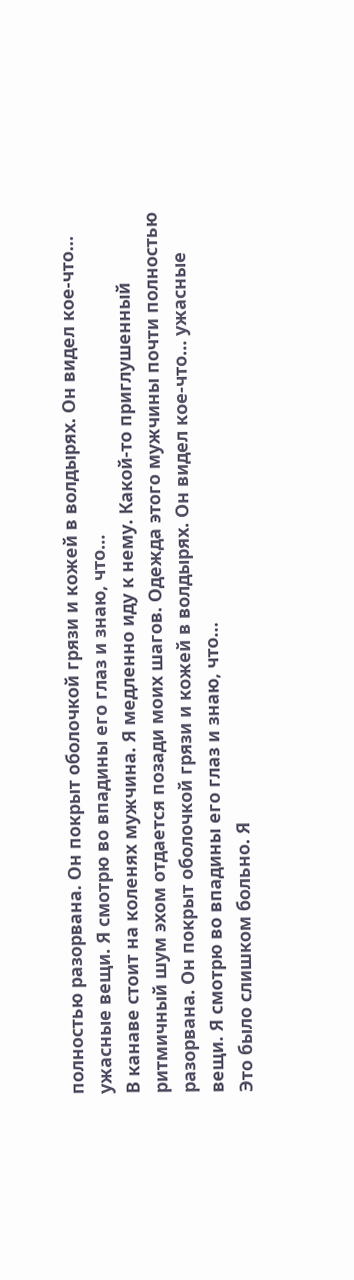полностью разорвана. Он покрыт оболочкой грязи и кожей в волдырях. Он видел кое-что… ужасные вещи. Я смотрю во впадины его глаз и знаю, что…
В канаве стоит на коленях мужчина. Я медленно иду к нему. Какой-то приглушенный ритмичный шум эхом отдается позади моих шагов. Одежда этого мужчины почти полностью разорвана. Он покрыт оболочкой грязи и кожей в волдырях. Он видел кое-что… ужасные вещи. Я смотрю во впадины его глаз и знаю, что…
Это было слишком больно. Я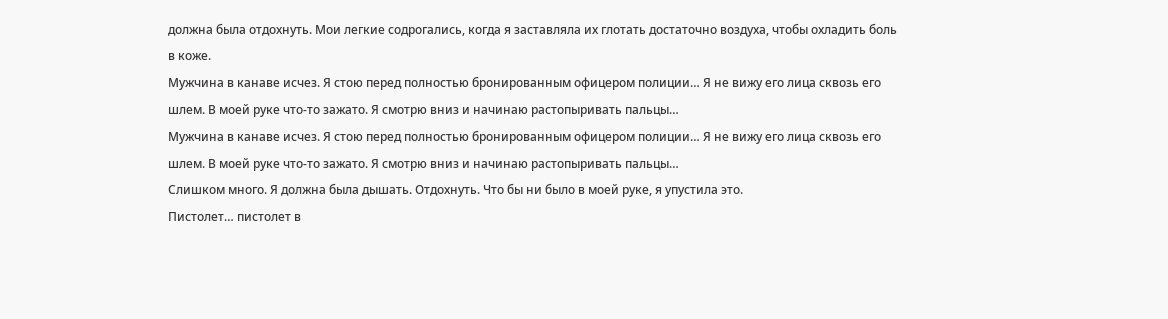должна была отдохнуть. Мои легкие содрогались, когда я заставляла их глотать достаточно воздуха, чтобы охладить боль в коже.
Мужчина в канаве исчез. Я стою перед полностью бронированным офицером полиции… Я не вижу его лица сквозь его шлем. В моей руке что-то зажато. Я смотрю вниз и начинаю растопыривать пальцы…
Мужчина в канаве исчез. Я стою перед полностью бронированным офицером полиции… Я не вижу его лица сквозь его шлем. В моей руке что-то зажато. Я смотрю вниз и начинаю растопыривать пальцы…
Слишком много. Я должна была дышать. Отдохнуть. Что бы ни было в моей руке, я упустила это.
Пистолет… пистолет в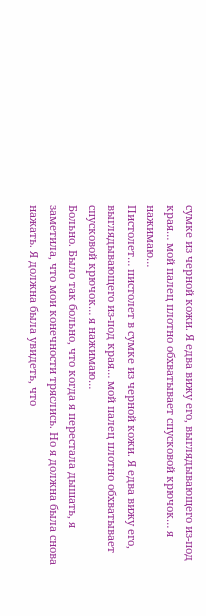сумке из черной кожи. Я едва вижу его, выглядывающего из-под края… мой палец плотно обхватывает спусковой крючок… я нажимаю…
Пистолет… пистолет в сумке из черной кожи. Я едва вижу его, выглядывающего из-под края… мой палец плотно обхватывает спусковой крючок… я нажимаю…
Больно. Было так больно, что когда я перестала дышать, я заметила, что мои конечности тряслись. Но я должна была снова нажать. Я должна была увидеть, что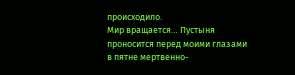происходило.
Мир вращается… Пустыня проносится перед моими глазами в пятне мертвенно-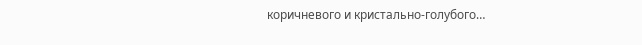коричневого и кристально-голубого…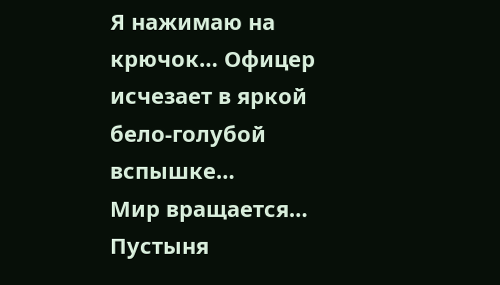Я нажимаю на крючок… Офицер исчезает в яркой бело-голубой вспышке…
Мир вращается… Пустыня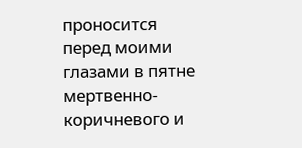проносится перед моими глазами в пятне мертвенно-коричневого и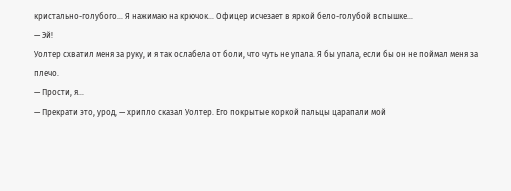кристально-голубого… Я нажимаю на крючок… Офицер исчезает в яркой бело-голубой вспышке…
— Эй!
Уолтер схватил меня за руку, и я так ослабела от боли, что чуть не упала. Я бы упала, если бы он не поймал меня за плечо.
— Прости, я…
— Прекрати это, урод, — хрипло сказал Уолтер. Его покрытые коркой пальцы царапали мой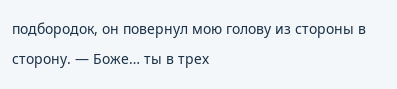подбородок, он повернул мою голову из стороны в сторону. — Боже… ты в трех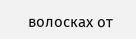волосках от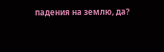падения на землю, да?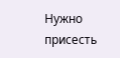Нужно присесть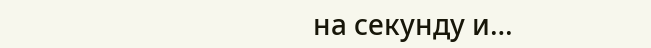на секунду и…